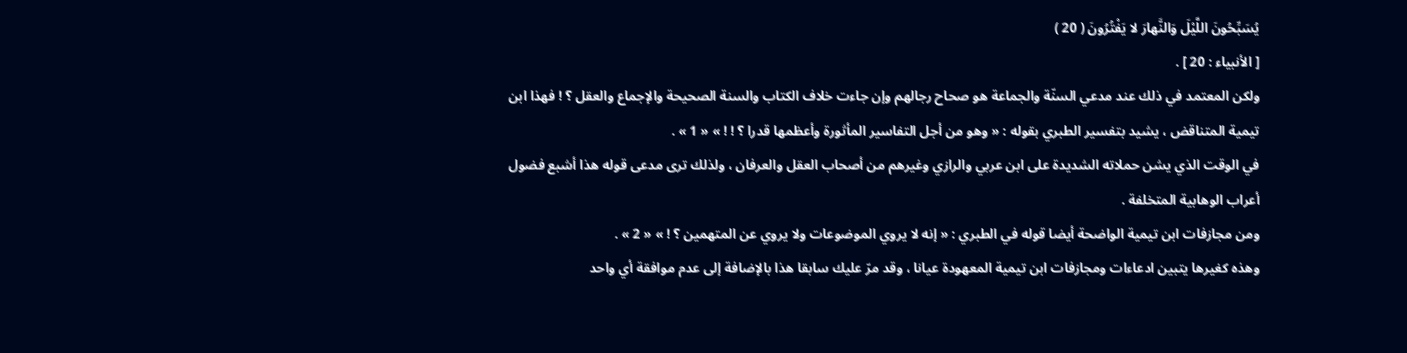يُسَبِّحُونَ اللَّيْلَ وَالنَّهارَ لا يَفْتُرُونَ ( 20 )
[ الأنبياء : 20 ] .
ولكن المعتمد في ذلك عند مدعي السنّة والجماعة هو صحاح رجالهم وإن جاءت خلاف الكتاب والسنة الصحيحة والإجماع والعقل ؟ ! فهذا ابن تيمية المتناقض ، يشيد بتفسير الطبري بقوله : « وهو من أجل التفاسير المأثورة وأعظمها قدرا ؟ ! ! » « 1 » .
في الوقت الذي يشن حملاته الشديدة على ابن عربي والرازي وغيرهم من أصحاب العقل والعرفان ، ولذلك ترى مدعى قوله هذا أشبع فضول أعراب الوهابية المتخلفة .
ومن مجازفات ابن تيمية الواضحة أيضا قوله في الطبري : « إنه لا يروي الموضوعات ولا يروي عن المتهمين ؟ ! » « 2 » .
وهذه كغيرها يتبين ادعاءات ومجازفات ابن تيمية المعهودة عيانا ، وقد مرّ عليك سابقا هذا بالإضافة إلى عدم موافقة أي واحد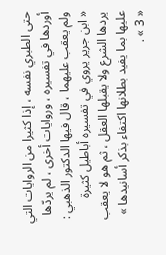حتى الطبري نفسه ، إذا كثيرا من الروايات التي أوردها في تفسيره ، وروايات أخرى ، لم يردّها ولم يعقب عليهما ، قال فيها الدكتور الذهبي : « ابن جرير يروي في تفسيره أباطيل كثيرة يردها الشرع ولا يقبلها العقل ، ثم هو لا يعقب عليها بما يفيد بطلانها اكتفاء بذكر أسانيدها » « 3 » .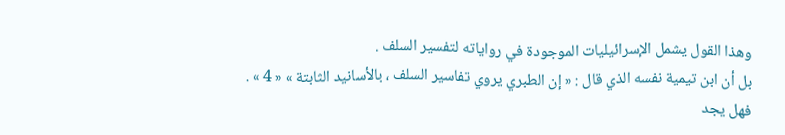وهذا القول يشمل الإسرائيليات الموجودة في رواياته لتفسير السلف .
بل أن ابن تيمية نفسه الذي قال : « إن الطبري يروي تفاسير السلف ، بالأسانيد الثابتة » « 4 » .
فهل يجد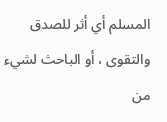المسلم أي أثر للصدق والتقوى ، أو الباحث لشيء من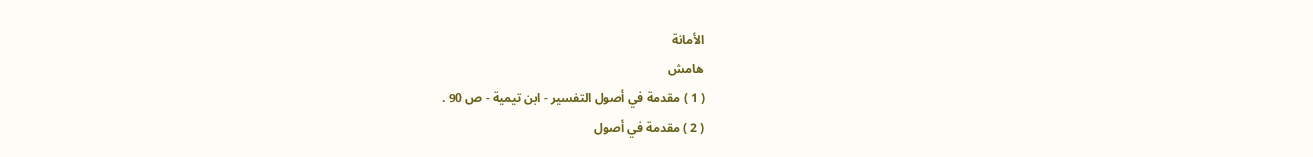الأمانة
هامش
( 1 ) مقدمة في أصول التفسير - ابن تيمية - ص 90 .
( 2 ) مقدمة في أصول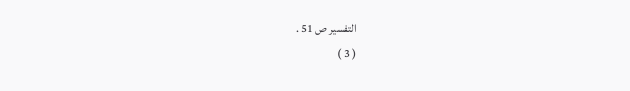التفسير ص 51 .
( 3 )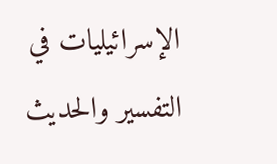الإسرائيليات في التفسير والحديث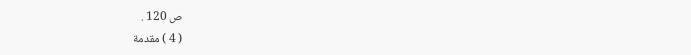ص 120 .
( 4 ) مقدمة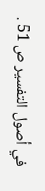في أصول التفسير ص 51 .